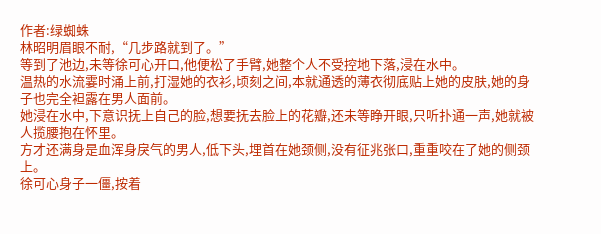作者:绿蜘蛛
林昭明眉眼不耐,“几步路就到了。”
等到了池边,未等徐可心开口,他便松了手臂,她整个人不受控地下落,浸在水中。
温热的水流霎时涌上前,打湿她的衣衫,顷刻之间,本就通透的薄衣彻底贴上她的皮肤,她的身子也完全袒露在男人面前。
她浸在水中,下意识抚上自己的脸,想要抚去脸上的花瓣,还未等睁开眼,只听扑通一声,她就被人揽腰抱在怀里。
方才还满身是血浑身戾气的男人,低下头,埋首在她颈侧,没有征兆张口,重重咬在了她的侧颈上。
徐可心身子一僵,按着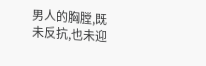男人的胸膛,既未反抗,也未迎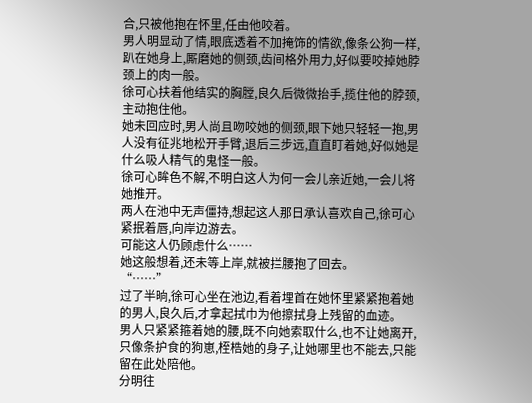合,只被他抱在怀里,任由他咬着。
男人明显动了情,眼底透着不加掩饰的情欲,像条公狗一样,趴在她身上,厮磨她的侧颈,齿间格外用力,好似要咬掉她脖颈上的肉一般。
徐可心扶着他结实的胸膛,良久后微微抬手,揽住他的脖颈,主动抱住他。
她未回应时,男人尚且吻咬她的侧颈,眼下她只轻轻一抱,男人没有征兆地松开手臂,退后三步远,直直盯着她,好似她是什么吸人精气的鬼怪一般。
徐可心眸色不解,不明白这人为何一会儿亲近她,一会儿将她推开。
两人在池中无声僵持,想起这人那日承认喜欢自己,徐可心紧抿着唇,向岸边游去。
可能这人仍顾虑什么……
她这般想着,还未等上岸,就被拦腰抱了回去。
“……”
过了半晌,徐可心坐在池边,看着埋首在她怀里紧紧抱着她的男人,良久后,才拿起拭巾为他擦拭身上残留的血迹。
男人只紧紧箍着她的腰,既不向她索取什么,也不让她离开,只像条护食的狗崽,桎梏她的身子,让她哪里也不能去,只能留在此处陪他。
分明往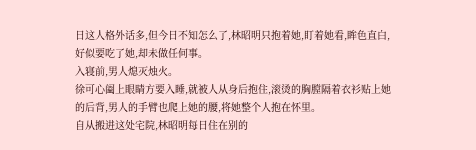日这人格外话多,但今日不知怎么了,林昭明只抱着她,盯着她看,眸色直白,好似要吃了她,却未做任何事。
入寝前,男人熄灭烛火。
徐可心阖上眼睛方要入睡,就被人从身后抱住,滚烫的胸膛隔着衣衫贴上她的后背,男人的手臂也爬上她的腰,将她整个人抱在怀里。
自从搬进这处宅院,林昭明每日住在别的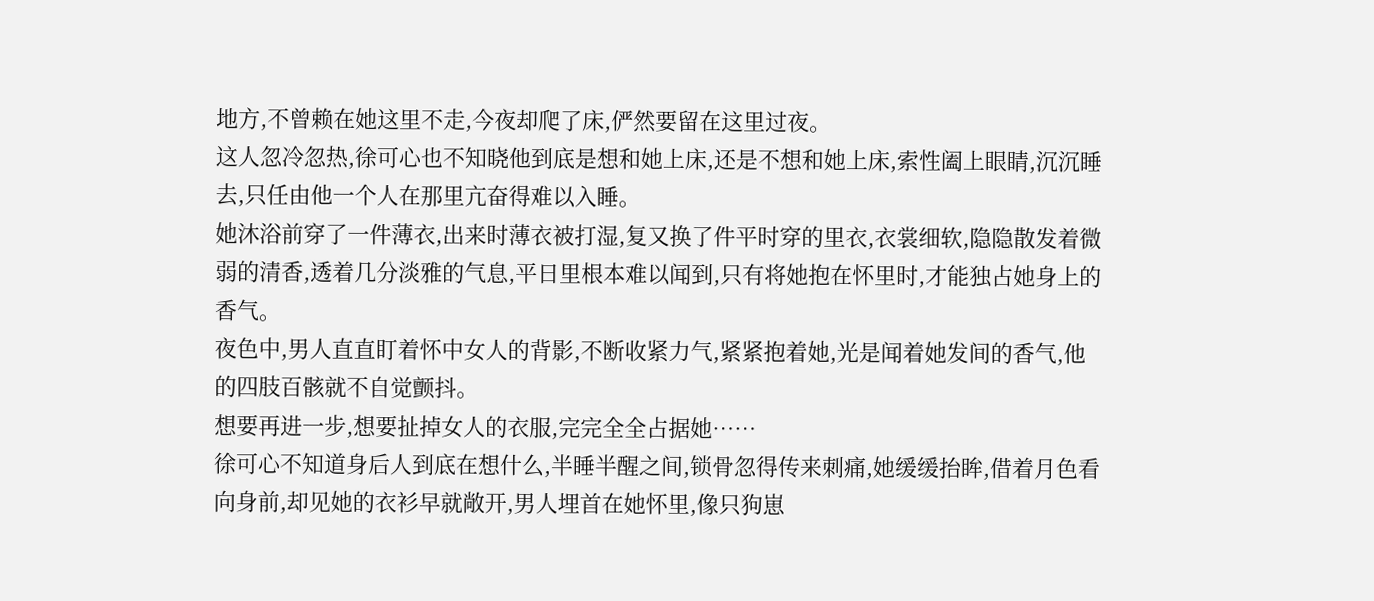地方,不曾赖在她这里不走,今夜却爬了床,俨然要留在这里过夜。
这人忽冷忽热,徐可心也不知晓他到底是想和她上床,还是不想和她上床,索性阖上眼睛,沉沉睡去,只任由他一个人在那里亢奋得难以入睡。
她沐浴前穿了一件薄衣,出来时薄衣被打湿,复又换了件平时穿的里衣,衣裳细软,隐隐散发着微弱的清香,透着几分淡雅的气息,平日里根本难以闻到,只有将她抱在怀里时,才能独占她身上的香气。
夜色中,男人直直盯着怀中女人的背影,不断收紧力气,紧紧抱着她,光是闻着她发间的香气,他的四肢百骸就不自觉颤抖。
想要再进一步,想要扯掉女人的衣服,完完全全占据她……
徐可心不知道身后人到底在想什么,半睡半醒之间,锁骨忽得传来刺痛,她缓缓抬眸,借着月色看向身前,却见她的衣衫早就敞开,男人埋首在她怀里,像只狗崽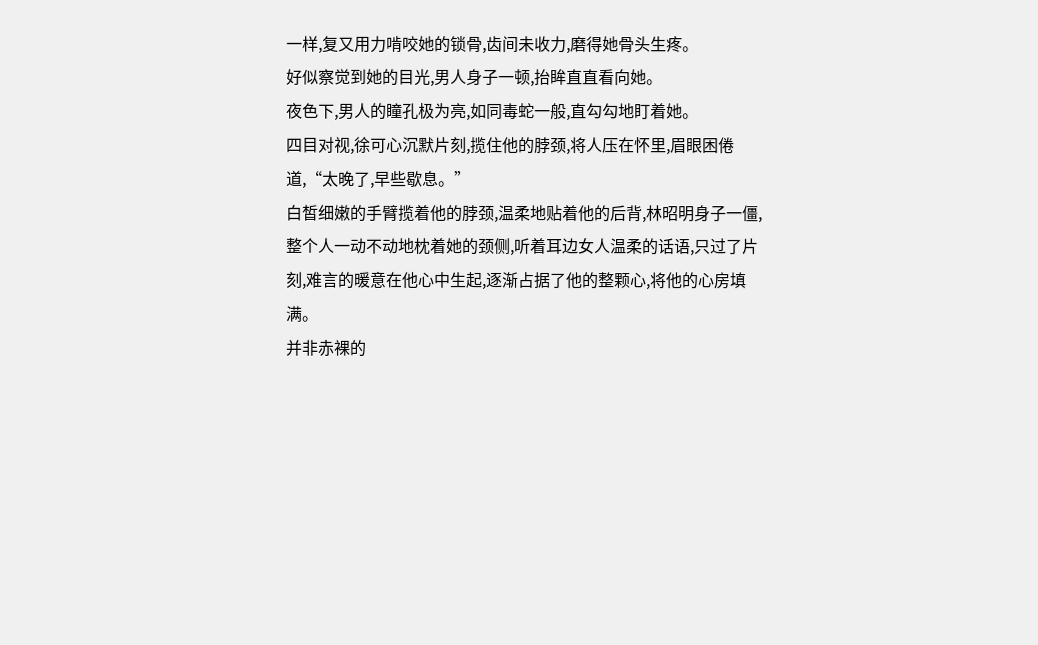一样,复又用力啃咬她的锁骨,齿间未收力,磨得她骨头生疼。
好似察觉到她的目光,男人身子一顿,抬眸直直看向她。
夜色下,男人的瞳孔极为亮,如同毒蛇一般,直勾勾地盯着她。
四目对视,徐可心沉默片刻,揽住他的脖颈,将人压在怀里,眉眼困倦道,“太晚了,早些歇息。”
白皙细嫩的手臂揽着他的脖颈,温柔地贴着他的后背,林昭明身子一僵,整个人一动不动地枕着她的颈侧,听着耳边女人温柔的话语,只过了片刻,难言的暖意在他心中生起,逐渐占据了他的整颗心,将他的心房填满。
并非赤裸的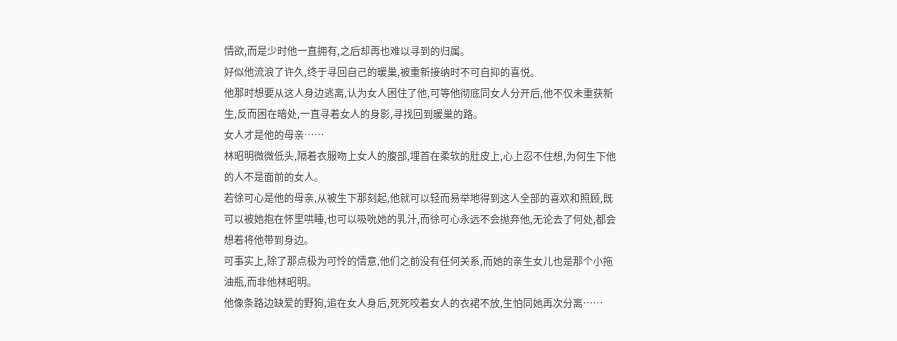情欲,而是少时他一直拥有,之后却再也难以寻到的归属。
好似他流浪了许久,终于寻回自己的暖巢,被重新接纳时不可自抑的喜悦。
他那时想要从这人身边逃离,认为女人困住了他,可等他彻底同女人分开后,他不仅未重获新生,反而困在暗处,一直寻着女人的身影,寻找回到暖巢的路。
女人才是他的母亲……
林昭明微微低头,隔着衣服吻上女人的腹部,埋首在柔软的肚皮上,心上忍不住想,为何生下他的人不是面前的女人。
若徐可心是他的母亲,从被生下那刻起,他就可以轻而易举地得到这人全部的喜欢和照顾,既可以被她抱在怀里哄睡,也可以吸吮她的乳汁,而徐可心永远不会抛弃他,无论去了何处,都会想着将他带到身边。
可事实上,除了那点极为可怜的情意,他们之前没有任何关系,而她的亲生女儿也是那个小拖油瓶,而非他林昭明。
他像条路边缺爱的野狗,追在女人身后,死死咬着女人的衣裙不放,生怕同她再次分离……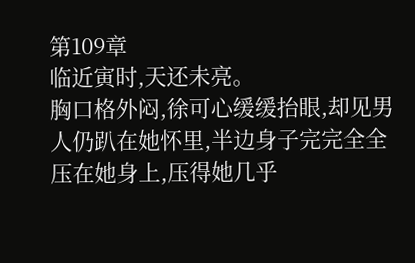第109章
临近寅时,天还未亮。
胸口格外闷,徐可心缓缓抬眼,却见男人仍趴在她怀里,半边身子完完全全压在她身上,压得她几乎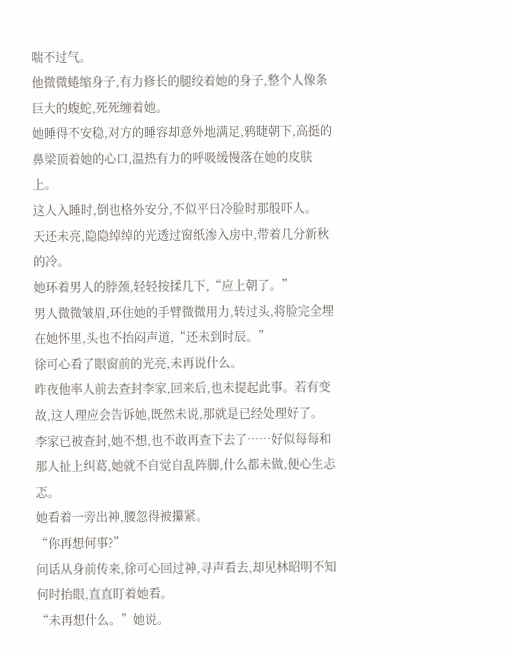喘不过气。
他微微蜷缩身子,有力修长的腿绞着她的身子,整个人像条巨大的蝮蛇,死死缠着她。
她睡得不安稳,对方的睡容却意外地满足,鸦睫朝下,高挺的鼻梁顶着她的心口,温热有力的呼吸缓慢落在她的皮肤上。
这人入睡时,倒也格外安分,不似平日冷脸时那般吓人。
天还未亮,隐隐绰绰的光透过窗纸渗入房中,带着几分新秋的冷。
她环着男人的脖颈,轻轻按揉几下,“应上朝了。”
男人微微皱眉,环住她的手臂微微用力,转过头,将脸完全埋在她怀里,头也不抬闷声道,“还未到时辰。”
徐可心看了眼窗前的光亮,未再说什么。
昨夜他率人前去查封李家,回来后,也未提起此事。若有变故,这人理应会告诉她,既然未说,那就是已经处理好了。
李家已被查封,她不想,也不敢再查下去了……好似每每和那人扯上纠葛,她就不自觉自乱阵脚,什么都未做,便心生忐忑。
她看着一旁出神,腰忽得被攥紧。
“你再想何事?”
问话从身前传来,徐可心回过神,寻声看去,却见林昭明不知何时抬眼,直直盯着她看。
“未再想什么。”她说。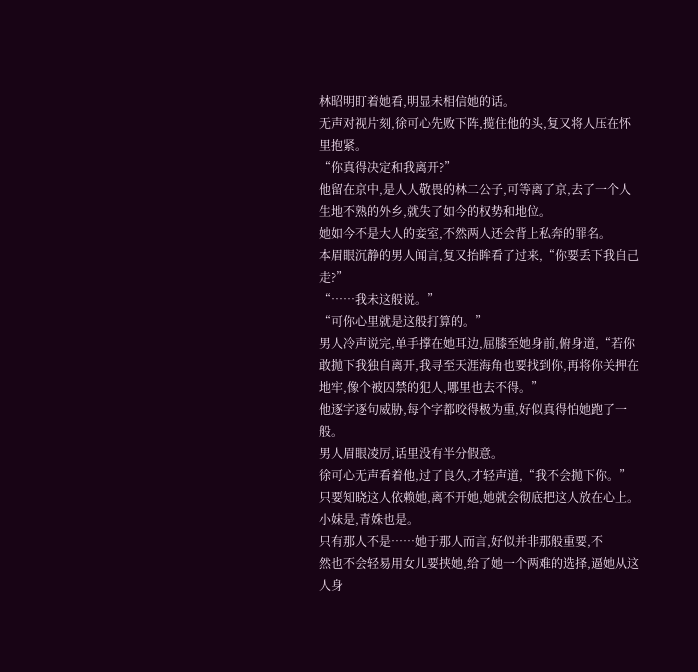林昭明盯着她看,明显未相信她的话。
无声对视片刻,徐可心先败下阵,揽住他的头,复又将人压在怀里抱紧。
“你真得决定和我离开?”
他留在京中,是人人敬畏的林二公子,可等离了京,去了一个人生地不熟的外乡,就失了如今的权势和地位。
她如今不是大人的妾室,不然两人还会背上私奔的罪名。
本眉眼沉静的男人闻言,复又抬眸看了过来,“你要丢下我自己走?”
“……我未这般说。”
“可你心里就是这般打算的。”
男人冷声说完,单手撑在她耳边,屈膝至她身前,俯身道,“若你敢抛下我独自离开,我寻至天涯海角也要找到你,再将你关押在地牢,像个被囚禁的犯人,哪里也去不得。”
他逐字逐句威胁,每个字都咬得极为重,好似真得怕她跑了一般。
男人眉眼凌厉,话里没有半分假意。
徐可心无声看着他,过了良久,才轻声道,“我不会抛下你。”
只要知晓这人依赖她,离不开她,她就会彻底把这人放在心上。
小妹是,青姝也是。
只有那人不是……她于那人而言,好似并非那般重要,不
然也不会轻易用女儿要挟她,给了她一个两难的选择,逼她从这人身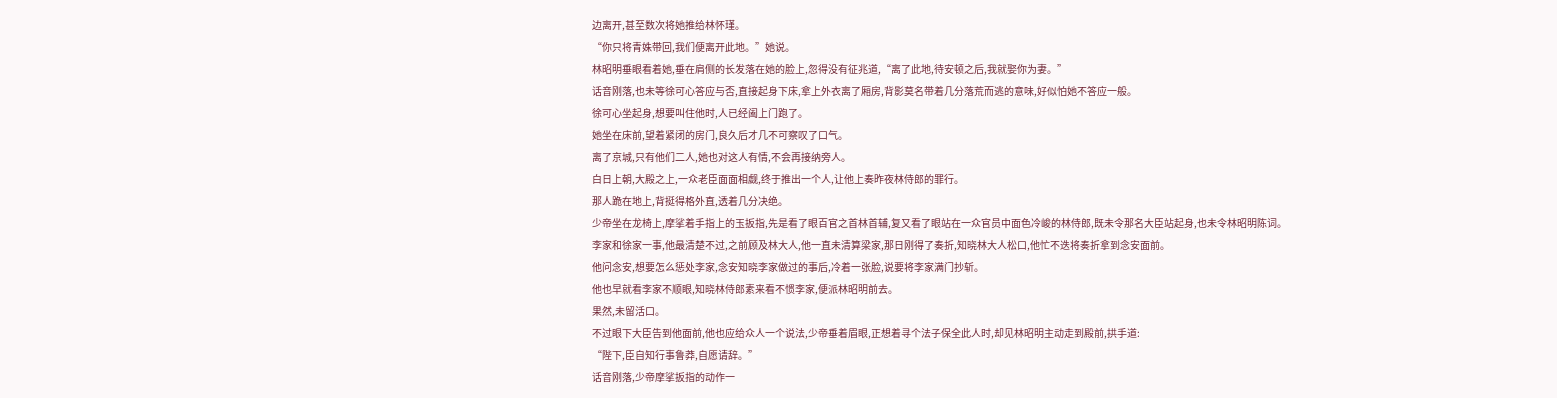边离开,甚至数次将她推给林怀瑾。
“你只将青姝带回,我们便离开此地。”她说。
林昭明垂眼看着她,垂在肩侧的长发落在她的脸上,忽得没有征兆道,“离了此地,待安顿之后,我就娶你为妻。”
话音刚落,也未等徐可心答应与否,直接起身下床,拿上外衣离了厢房,背影莫名带着几分落荒而逃的意味,好似怕她不答应一般。
徐可心坐起身,想要叫住他时,人已经阖上门跑了。
她坐在床前,望着紧闭的房门,良久后才几不可察叹了口气。
离了京城,只有他们二人,她也对这人有情,不会再接纳旁人。
白日上朝,大殿之上,一众老臣面面相觑,终于推出一个人,让他上奏昨夜林侍郎的罪行。
那人跪在地上,背挺得格外直,透着几分决绝。
少帝坐在龙椅上,摩挲着手指上的玉扳指,先是看了眼百官之首林首辅,复又看了眼站在一众官员中面色冷峻的林侍郎,既未令那名大臣站起身,也未令林昭明陈词。
李家和徐家一事,他最清楚不过,之前顾及林大人,他一直未清算梁家,那日刚得了奏折,知晓林大人松口,他忙不迭将奏折拿到念安面前。
他问念安,想要怎么惩处李家,念安知晓李家做过的事后,冷着一张脸,说要将李家满门抄斩。
他也早就看李家不顺眼,知晓林侍郎素来看不惯李家,便派林昭明前去。
果然,未留活口。
不过眼下大臣告到他面前,他也应给众人一个说法,少帝垂着眉眼,正想着寻个法子保全此人时,却见林昭明主动走到殿前,拱手道:
“陛下,臣自知行事鲁莽,自愿请辞。”
话音刚落,少帝摩挲扳指的动作一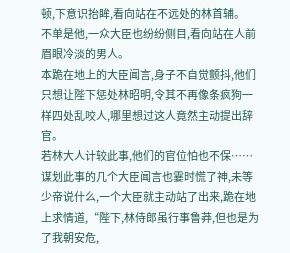顿,下意识抬眸,看向站在不远处的林首辅。
不单是他,一众大臣也纷纷侧目,看向站在人前眉眼冷淡的男人。
本跪在地上的大臣闻言,身子不自觉颤抖,他们只想让陛下惩处林昭明,令其不再像条疯狗一样四处乱咬人,哪里想过这人竟然主动提出辞官。
若林大人计较此事,他们的官位怕也不保……
谋划此事的几个大臣闻言也霎时慌了神,未等少帝说什么,一个大臣就主动站了出来,跪在地上求情道,“陛下,林侍郎虽行事鲁莽,但也是为了我朝安危,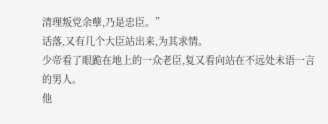清理叛党余孽,乃是忠臣。”
话落,又有几个大臣站出来,为其求情。
少帝看了眼跪在地上的一众老臣,复又看向站在不远处未语一言的男人。
他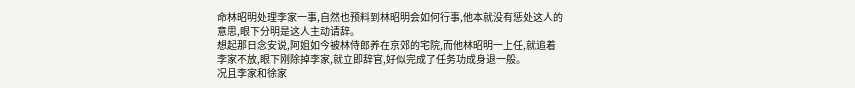命林昭明处理李家一事,自然也预料到林昭明会如何行事,他本就没有惩处这人的意思,眼下分明是这人主动请辞。
想起那日念安说,阿姐如今被林侍郎养在京郊的宅院,而他林昭明一上任,就追着李家不放,眼下刚除掉李家,就立即辞官,好似完成了任务功成身退一般。
况且李家和徐家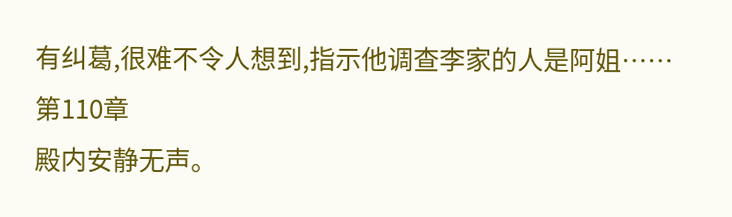有纠葛,很难不令人想到,指示他调查李家的人是阿姐……
第110章
殿内安静无声。